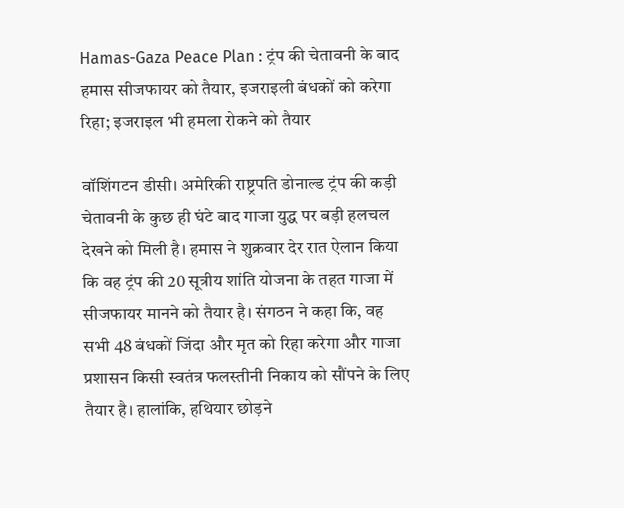Hamas-Gaza Peace Plan : ट्रंप की चेतावनी के बाद हमास सीजफायर को तैयार, इजराइली बंधकों को करेगा रिहा; इजराइल भी हमला रोकने को तैयार

वॉशिंगटन डीसी। अमेरिकी राष्ट्रपति डोनाल्ड ट्रंप की कड़ी चेतावनी के कुछ ही घंटे बाद गाजा युद्ध पर बड़ी हलचल देखने को मिली है। हमास ने शुक्रवार देर रात ऐलान किया कि वह ट्रंप की 20 सूत्रीय शांति योजना के तहत गाजा में सीजफायर मानने को तैयार है। संगठन ने कहा कि, वह सभी 48 बंधकों जिंदा और मृत को रिहा करेगा और गाजा प्रशासन किसी स्वतंत्र फलस्तीनी निकाय को सौंपने के लिए तैयार है। हालांकि, हथियार छोड़ने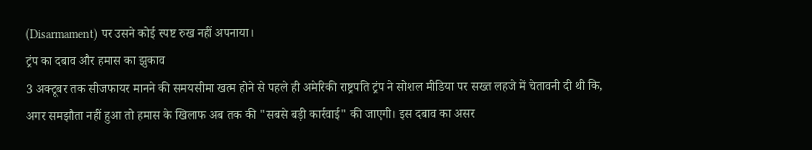(Disarmament) पर उसने कोई स्पष्ट रुख नहीं अपनाया।
ट्रंप का दबाव और हमास का झुकाव
3 अक्टूबर तक सीजफायर मानने की समयसीमा खत्म होने से पहले ही अमेरिकी राष्ट्रपति ट्रंप ने सोशल मीडिया पर सख्त लहजे में चेतावनी दी थी कि, अगर समझौता नहीं हुआ तो हमास के खिलाफ अब तक की "सबसे बड़ी कार्रवाई" की जाएगी। इस दबाव का असर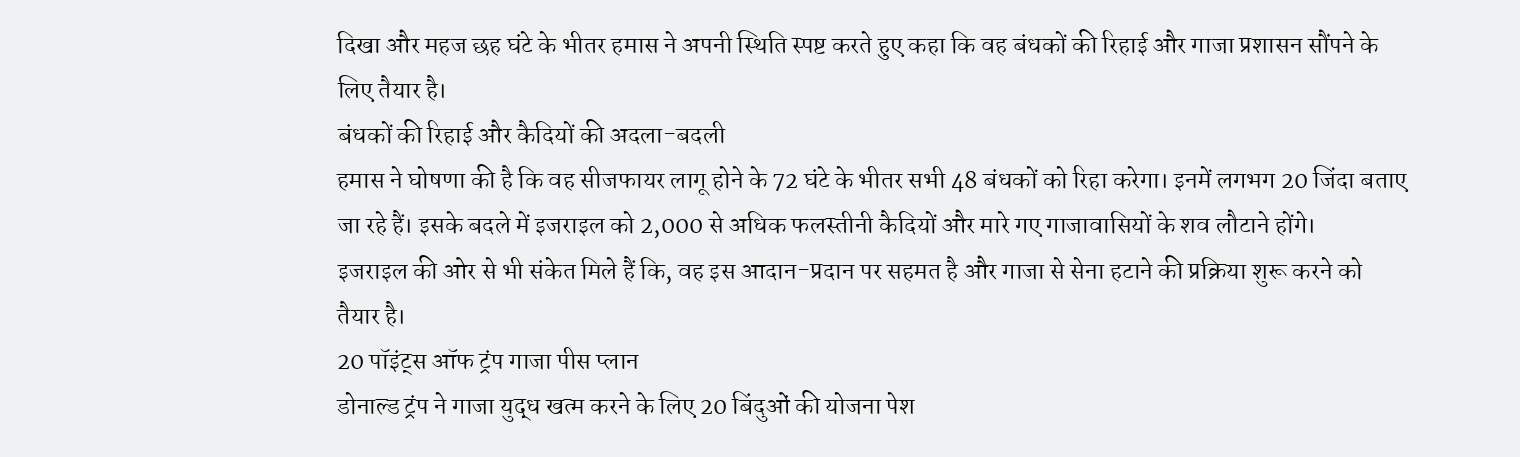दिखा और महज छह घंटे के भीतर हमास ने अपनी स्थिति स्पष्ट करते हुए कहा कि वह बंधकों की रिहाई और गाजा प्रशासन सौंपने के लिए तैयार है।
बंधकों की रिहाई और कैदियों की अदला-बदली
हमास ने घोषणा की है कि वह सीजफायर लागू होने के 72 घंटे के भीतर सभी 48 बंधकों को रिहा करेगा। इनमें लगभग 20 जिंदा बताए जा रहे हैं। इसके बदले में इजराइल को 2,000 से अधिक फलस्तीनी कैदियों और मारे गए गाजावासियों के शव लौटाने होंगे।
इजराइल की ओर से भी संकेत मिले हैं कि, वह इस आदान-प्रदान पर सहमत है और गाजा से सेना हटाने की प्रक्रिया शुरू करने को तैयार है।
20 पॉइंट्स ऑफ ट्रंप गाजा पीस प्लान
डोनाल्ड ट्रंप ने गाजा युद्ध खत्म करने के लिए 20 बिंदुओं की योजना पेश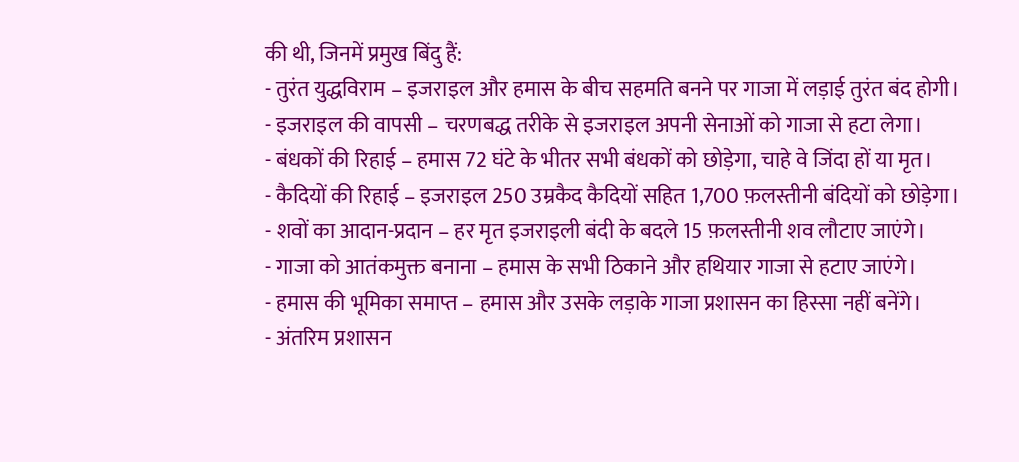की थी, जिनमें प्रमुख बिंदु हैं:
- तुरंत युद्धविराम – इजराइल और हमास के बीच सहमति बनने पर गाजा में लड़ाई तुरंत बंद होगी।
- इजराइल की वापसी – चरणबद्ध तरीके से इजराइल अपनी सेनाओं को गाजा से हटा लेगा।
- बंधकों की रिहाई – हमास 72 घंटे के भीतर सभी बंधकों को छोड़ेगा, चाहे वे जिंदा हों या मृत।
- कैदियों की रिहाई – इजराइल 250 उम्रकैद कैदियों सहित 1,700 फ़लस्तीनी बंदियों को छोड़ेगा।
- शवों का आदान-प्रदान – हर मृत इजराइली बंदी के बदले 15 फ़लस्तीनी शव लौटाए जाएंगे।
- गाजा को आतंकमुक्त बनाना – हमास के सभी ठिकाने और हथियार गाजा से हटाए जाएंगे।
- हमास की भूमिका समाप्त – हमास और उसके लड़ाके गाजा प्रशासन का हिस्सा नहीं बनेंगे।
- अंतरिम प्रशासन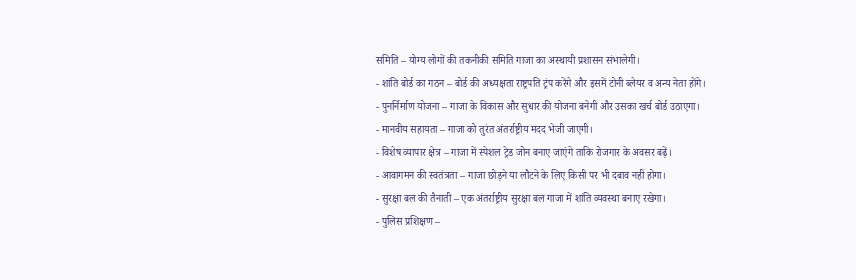समिति – योग्य लोगों की तकनीकी समिति गाजा का अस्थायी प्रशासन संभालेगी।
- शांति बोर्ड का गठन – बोर्ड की अध्यक्षता राष्ट्रपति ट्रंप करेंगे और इसमें टोनी ब्लेयर व अन्य नेता होंगे।
- पुनर्निर्माण योजना – गाजा के विकास और सुधार की योजना बनेगी और उसका खर्च बोर्ड उठाएगा।
- मानवीय सहायता – गाजा को तुरंत अंतर्राष्ट्रीय मदद भेजी जाएगी।
- विशेष व्यापार क्षेत्र – गाजा में स्पेशल ट्रेड जोन बनाए जाएंगे ताकि रोजगार के अवसर बढ़ें।
- आवागमन की स्वतंत्रता – गाजा छोड़ने या लौटने के लिए किसी पर भी दबाव नहीं होगा।
- सुरक्षा बल की तैनाती – एक अंतर्राष्ट्रीय सुरक्षा बल गाजा में शांति व्यवस्था बनाए रखेगा।
- पुलिस प्रशिक्षण –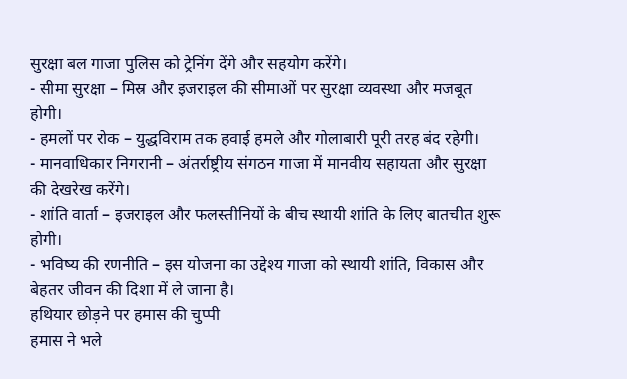सुरक्षा बल गाजा पुलिस को ट्रेनिंग देंगे और सहयोग करेंगे।
- सीमा सुरक्षा – मिस्र और इजराइल की सीमाओं पर सुरक्षा व्यवस्था और मजबूत होगी।
- हमलों पर रोक – युद्धविराम तक हवाई हमले और गोलाबारी पूरी तरह बंद रहेगी।
- मानवाधिकार निगरानी – अंतर्राष्ट्रीय संगठन गाजा में मानवीय सहायता और सुरक्षा की देखरेख करेंगे।
- शांति वार्ता – इजराइल और फलस्तीनियों के बीच स्थायी शांति के लिए बातचीत शुरू होगी।
- भविष्य की रणनीति – इस योजना का उद्देश्य गाजा को स्थायी शांति, विकास और बेहतर जीवन की दिशा में ले जाना है।
हथियार छोड़ने पर हमास की चुप्पी
हमास ने भले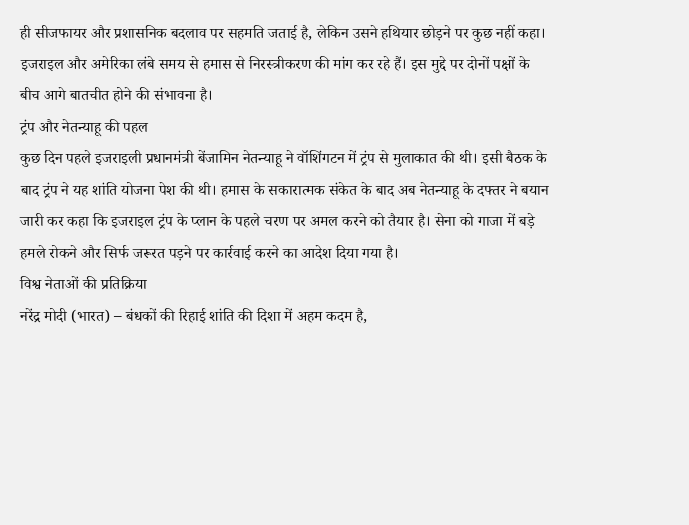ही सीजफायर और प्रशासनिक बदलाव पर सहमति जताई है, लेकिन उसने हथियार छोड़ने पर कुछ नहीं कहा। इजराइल और अमेरिका लंबे समय से हमास से निरस्त्रीकरण की मांग कर रहे हैं। इस मुद्दे पर दोनों पक्षों के बीच आगे बातचीत होने की संभावना है।
ट्रंप और नेतन्याहू की पहल
कुछ दिन पहले इजराइली प्रधानमंत्री बेंजामिन नेतन्याहू ने वॉशिंगटन में ट्रंप से मुलाकात की थी। इसी बैठक के बाद ट्रंप ने यह शांति योजना पेश की थी। हमास के सकारात्मक संकेत के बाद अब नेतन्याहू के दफ्तर ने बयान जारी कर कहा कि इजराइल ट्रंप के प्लान के पहले चरण पर अमल करने को तैयार है। सेना को गाजा में बड़े हमले रोकने और सिर्फ जरूरत पड़ने पर कार्रवाई करने का आदेश दिया गया है।
विश्व नेताओं की प्रतिक्रिया
नरेंद्र मोदी (भारत) – बंधकों की रिहाई शांति की दिशा में अहम कदम है,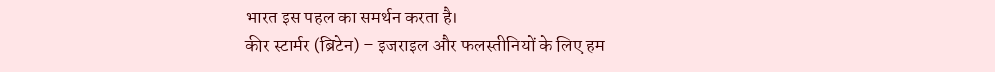भारत इस पहल का समर्थन करता है।
कीर स्टार्मर (ब्रिटेन) – इजराइल और फलस्तीनियों के लिए हम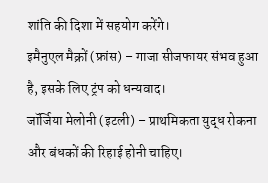शांति की दिशा में सहयोग करेंगे।
इमैनुएल मैक्रों (फ्रांस) – गाजा सीजफायर संभव हुआ है, इसके लिए ट्रंप को धन्यवाद।
जॉर्जिया मेलोनी (इटली) – प्राथमिकता युद्ध रोकना और बंधकों की रिहाई होनी चाहिए।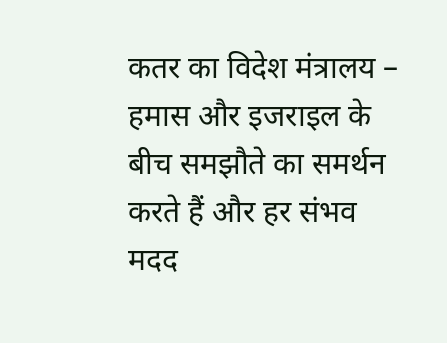कतर का विदेश मंत्रालय – हमास और इजराइल के बीच समझौते का समर्थन करते हैं और हर संभव मदद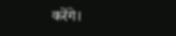करेंगे।